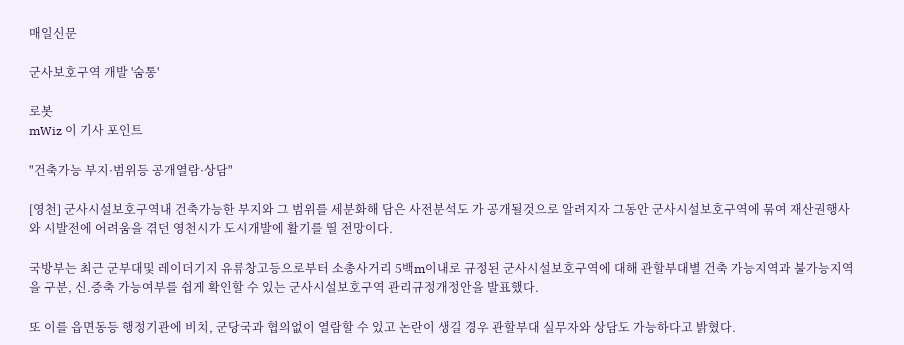매일신문

군사보호구역 개발 '숨통'

로봇
mWiz 이 기사 포인트

"건축가능 부지·범위등 공개열람·상담"

[영천] 군사시설보호구역내 건축가능한 부지와 그 범위를 세분화해 담은 사전분석도 가 공개될것으로 알려지자 그동안 군사시설보호구역에 묶여 재산권행사와 시발전에 어려움을 겪던 영천시가 도시개발에 활기를 띨 전망이다.

국방부는 최근 군부대및 레이더기지 유류창고등으로부터 소총사거리 5백m이내로 규정된 군사시설보호구역에 대해 관할부대별 건축 가능지역과 불가능지역을 구분, 신.증축 가능여부를 쉽게 확인할 수 있는 군사시설보호구역 관리규정개정안을 발표했다.

또 이를 읍면동등 행정기관에 비치, 군당국과 협의없이 열람할 수 있고 논란이 생길 경우 관할부대 실무자와 상담도 가능하다고 밝혔다.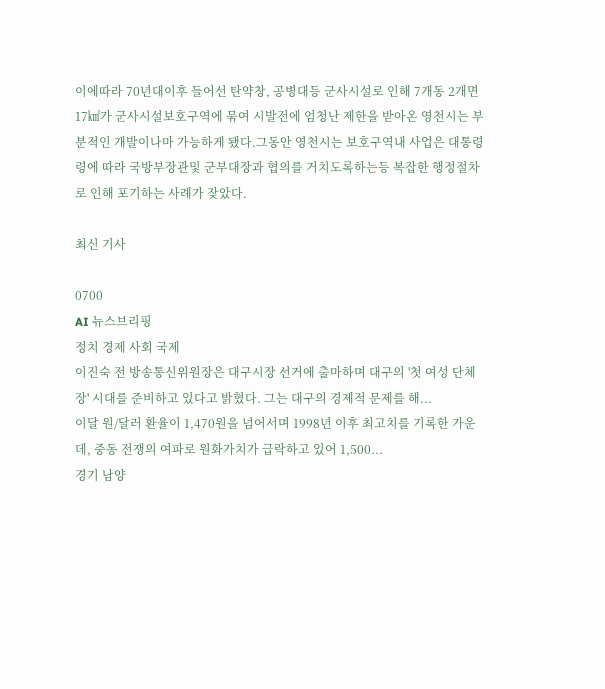이에따라 70년대이후 들어선 탄약창, 공병대등 군사시설로 인해 7개동 2개면17㎢가 군사시설보호구역에 묶여 시발전에 엄청난 제한을 받아온 영천시는 부분적인 개발이나마 가능하게 됐다.그동안 영천시는 보호구역내 사업은 대통령령에 따라 국방부장관및 군부대장과 협의를 거치도록하는등 복잡한 행정절차로 인해 포기하는 사례가 잦았다.

최신 기사

0700
AI 뉴스브리핑
정치 경제 사회 국제
이진숙 전 방송통신위원장은 대구시장 선거에 출마하며 대구의 '첫 여성 단체장' 시대를 준비하고 있다고 밝혔다. 그는 대구의 경제적 문제를 해...
이달 원/달러 환율이 1,470원을 넘어서며 1998년 이후 최고치를 기록한 가운데, 중동 전쟁의 여파로 원화가치가 급락하고 있어 1,500...
경기 남양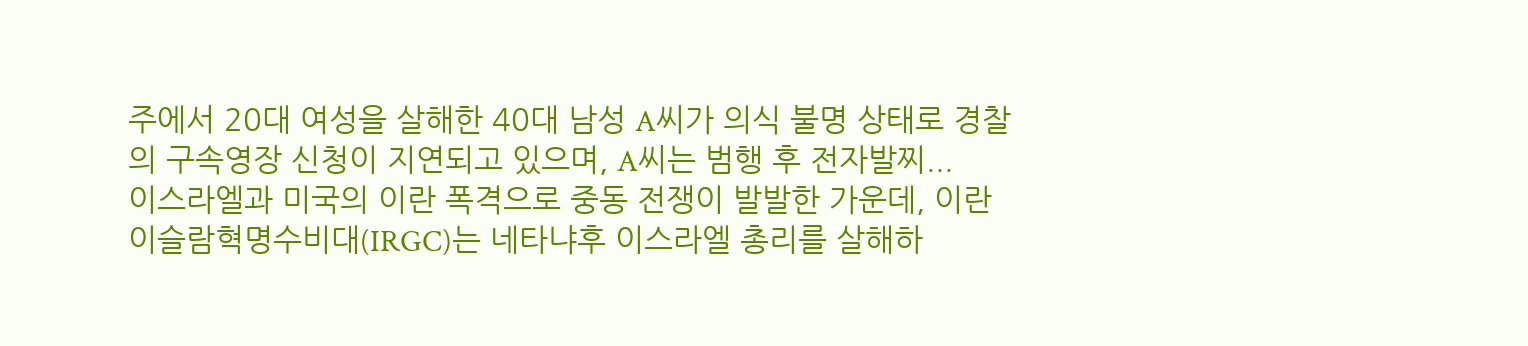주에서 20대 여성을 살해한 40대 남성 A씨가 의식 불명 상태로 경찰의 구속영장 신청이 지연되고 있으며, A씨는 범행 후 전자발찌...
이스라엘과 미국의 이란 폭격으로 중동 전쟁이 발발한 가운데, 이란 이슬람혁명수비대(IRGC)는 네타냐후 이스라엘 총리를 살해하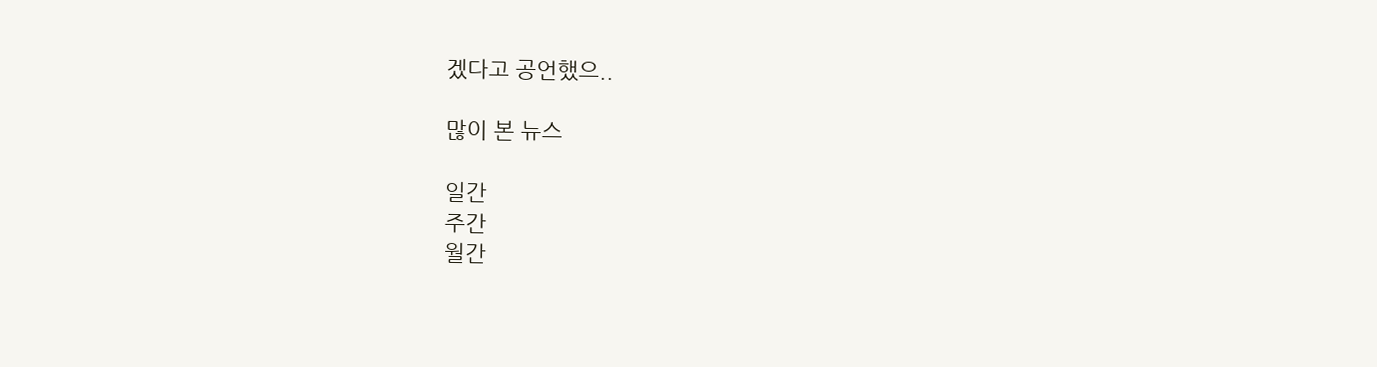겠다고 공언했으..

많이 본 뉴스

일간
주간
월간